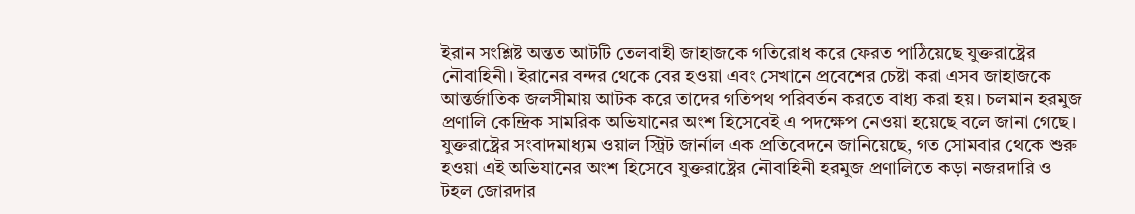ইরান সংশ্লিষ্ট অন্তত আটটি তেলবাহী জাহাজকে গতিরোধ করে ফেরত পাঠিয়েছে যুক্তরাষ্ট্রের নৌবাহিনী। ইরানের বন্দর থেকে বের হওয়া এবং সেখানে প্রবেশের চেষ্টা করা এসব জাহাজকে আন্তর্জাতিক জলসীমায় আটক করে তাদের গতিপথ পরিবর্তন করতে বাধ্য করা হয়। চলমান হরমুজ প্রণালি কেন্দ্রিক সামরিক অভিযানের অংশ হিসেবেই এ পদক্ষেপ নেওয়া হয়েছে বলে জানা গেছে।
যুক্তরাষ্ট্রের সংবাদমাধ্যম ওয়াল স্ট্রিট জার্নাল এক প্রতিবেদনে জানিয়েছে, গত সোমবার থেকে শুরু হওয়া এই অভিযানের অংশ হিসেবে যুক্তরাষ্ট্রের নৌবাহিনী হরমুজ প্রণালিতে কড়া নজরদারি ও টহল জোরদার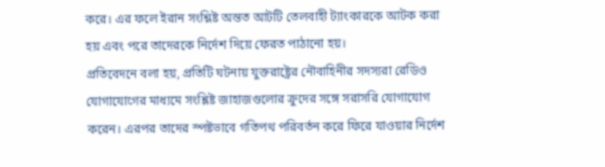করে। এর ফলে ইরান সংশ্লিষ্ট অন্তত আটটি তেলবাহী ট্যাংকারকে আটক করা হয় এবং পরে তাদেরকে নির্দেশ দিয়ে ফেরত পাঠানো হয়।
প্রতিবেদনে বলা হয়, প্রতিটি ঘটনায় যুক্তরাষ্ট্রের নৌবাহিনীর সদস্যরা রেডিও যোগাযোগের মাধ্যমে সংশ্লিষ্ট জাহাজগুলোর ক্রুদের সঙ্গে সরাসরি যোগাযোগ করেন। এরপর তাদের স্পষ্টভাবে গতিপথ পরিবর্তন করে ফিরে যাওয়ার নির্দেশ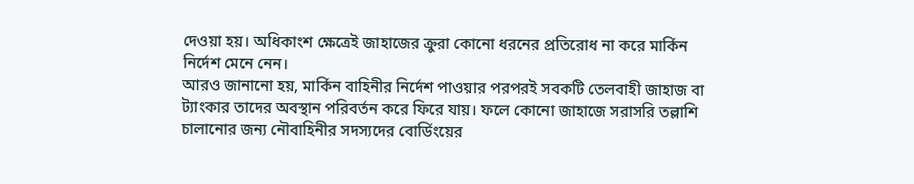দেওয়া হয়। অধিকাংশ ক্ষেত্রেই জাহাজের ক্রুরা কোনো ধরনের প্রতিরোধ না করে মার্কিন নির্দেশ মেনে নেন।
আরও জানানো হয়, মার্কিন বাহিনীর নির্দেশ পাওয়ার পরপরই সবকটি তেলবাহী জাহাজ বা ট্যাংকার তাদের অবস্থান পরিবর্তন করে ফিরে যায়। ফলে কোনো জাহাজে সরাসরি তল্লাশি চালানোর জন্য নৌবাহিনীর সদস্যদের বোর্ডিংয়ের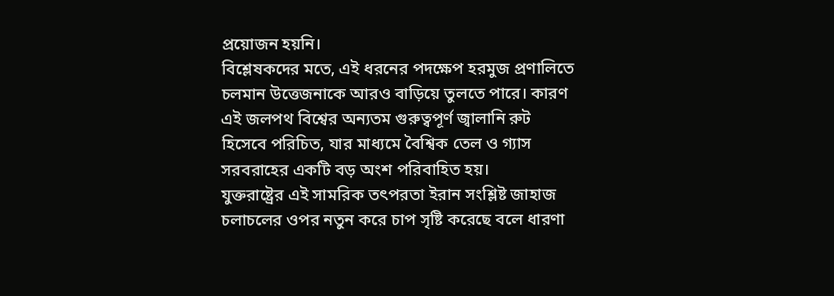প্রয়োজন হয়নি।
বিশ্লেষকদের মতে, এই ধরনের পদক্ষেপ হরমুজ প্রণালিতে চলমান উত্তেজনাকে আরও বাড়িয়ে তুলতে পারে। কারণ এই জলপথ বিশ্বের অন্যতম গুরুত্বপূর্ণ জ্বালানি রুট হিসেবে পরিচিত, যার মাধ্যমে বৈশ্বিক তেল ও গ্যাস সরবরাহের একটি বড় অংশ পরিবাহিত হয়।
যুক্তরাষ্ট্রের এই সামরিক তৎপরতা ইরান সংশ্লিষ্ট জাহাজ চলাচলের ওপর নতুন করে চাপ সৃষ্টি করেছে বলে ধারণা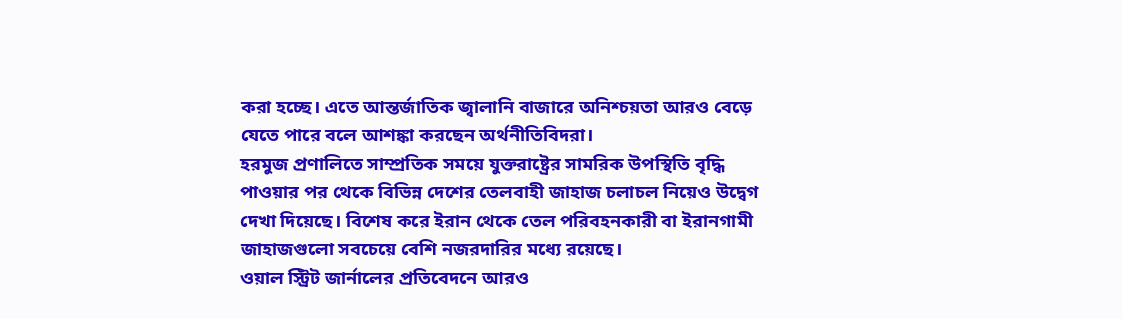করা হচ্ছে। এতে আন্তর্জাতিক জ্বালানি বাজারে অনিশ্চয়তা আরও বেড়ে যেতে পারে বলে আশঙ্কা করছেন অর্থনীতিবিদরা।
হরমুজ প্রণালিতে সাম্প্রতিক সময়ে যুক্তরাষ্ট্রের সামরিক উপস্থিতি বৃদ্ধি পাওয়ার পর থেকে বিভিন্ন দেশের তেলবাহী জাহাজ চলাচল নিয়েও উদ্বেগ দেখা দিয়েছে। বিশেষ করে ইরান থেকে তেল পরিবহনকারী বা ইরানগামী জাহাজগুলো সবচেয়ে বেশি নজরদারির মধ্যে রয়েছে।
ওয়াল স্ট্রিট জার্নালের প্রতিবেদনে আরও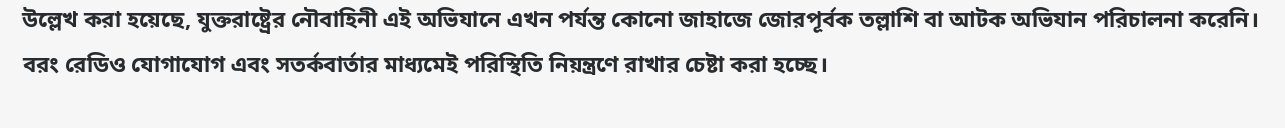উল্লেখ করা হয়েছে, যুক্তরাষ্ট্রের নৌবাহিনী এই অভিযানে এখন পর্যন্ত কোনো জাহাজে জোরপূর্বক তল্লাশি বা আটক অভিযান পরিচালনা করেনি। বরং রেডিও যোগাযোগ এবং সতর্কবার্তার মাধ্যমেই পরিস্থিতি নিয়ন্ত্রণে রাখার চেষ্টা করা হচ্ছে।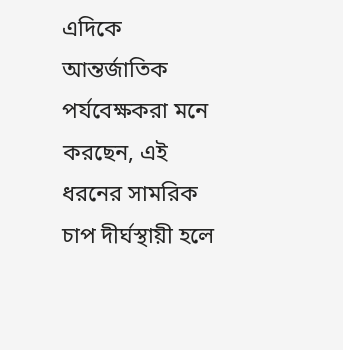এদিকে আন্তর্জাতিক পর্যবেক্ষকরা মনে করছেন, এই ধরনের সামরিক চাপ দীর্ঘস্থায়ী হলে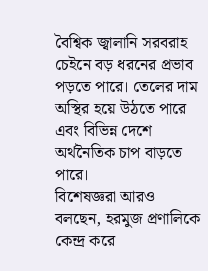বৈশ্বিক জ্বালানি সরবরাহ চেইনে বড় ধরনের প্রভাব পড়তে পারে। তেলের দাম অস্থির হয়ে উঠতে পারে এবং বিভিন্ন দেশে অর্থনৈতিক চাপ বাড়তে পারে।
বিশেষজ্ঞরা আরও বলছেন, হরমুজ প্রণালিকে কেন্দ্র করে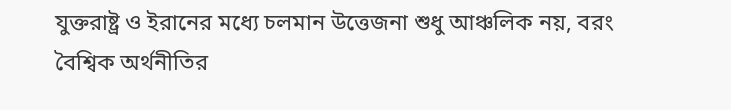যুক্তরাষ্ট্র ও ইরানের মধ্যে চলমান উত্তেজনা শুধু আঞ্চলিক নয়, বরং বৈশ্বিক অর্থনীতির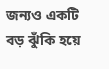জন্যও একটি বড় ঝুঁকি হয়ে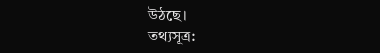উঠছে।
তথ্যসূত্র: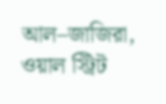আল–জাজিরা, ওয়াল স্ট্রিট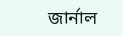জার্নাল